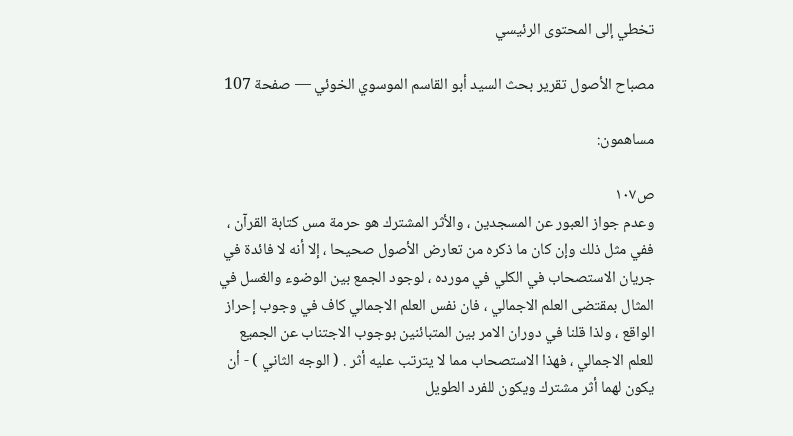تخطي إلى المحتوى الرئيسي

مصباح الأصول تقرير بحث السيد أبو القاسم الموسوي الخوئي — صفحة 107

مساهمون:

ص١٠٧
وعدم جواز العبور عن المسجدين ، والأثر المشترك هو حرمة مس كتابة القرآن ، ففي مثل ذلك وإن كان ما ذكره من تعارض الأصول صحيحا ، إلا أنه لا فائدة في جريان الاستصحاب في الكلي في مورده ، لوجود الجمع بين الوضوء والغسل في المثال بمقتضى العلم الاجمالي ، فان نفس العلم الاجمالي كاف في وجوب إحراز الواقع ، ولذا قلنا في دوران الامر بين المتبائنين بوجوب الاجتناب عن الجميع للعلم الاجمالي ، فهذا الاستصحاب مما لا يترتب عليه أثر . ( الوجه الثاني ) - أن يكون لهما أثر مشترك ويكون للفرد الطويل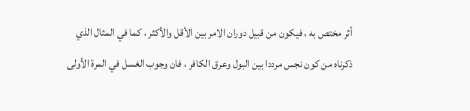أثر مختص به ، فيكون من قبيل دوران الامر بين الأقل والأكثر ، كما في المثال الذي ذكرناه من كون نجس مرددا بين البول وعرق الكافر ، فان وجوب الغسل في المرة الأولى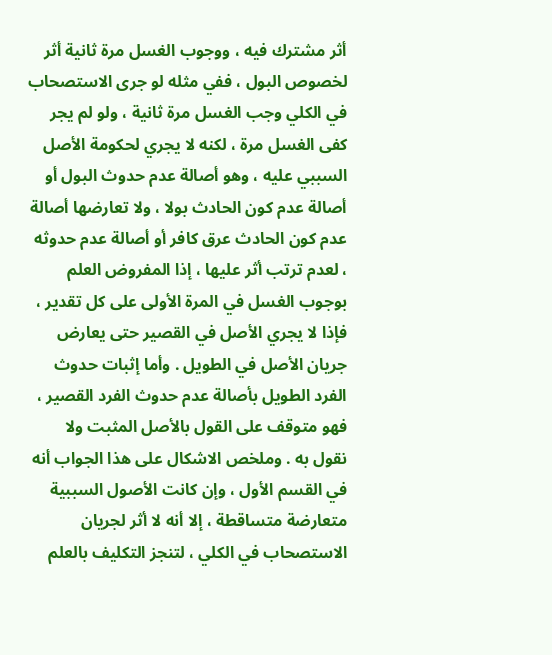أثر مشترك فيه ، ووجوب الغسل مرة ثانية أثر لخصوص البول ، ففي مثله لو جرى الاستصحاب في الكلي وجب الغسل مرة ثانية ، ولو لم يجر كفى الغسل مرة ، لكنه لا يجري لحكومة الأصل السببي عليه ، وهو أصالة عدم حدوث البول أو أصالة عدم كون الحادث بولا ، ولا تعارضها أصالة عدم كون الحادث عرق كافر أو أصالة عدم حدوثه ، لعدم ترتب أثر عليها ، إذا المفروض العلم بوجوب الغسل في المرة الأولى على كل تقدير ، فإذا لا يجري الأصل في القصير حتى يعارض جريان الأصل في الطويل . وأما إثبات حدوث الفرد الطويل بأصالة عدم حدوث الفرد القصير ، فهو متوقف على القول بالأصل المثبت ولا نقول به . وملخص الاشكال على هذا الجواب أنه في القسم الأول ، وإن كانت الأصول السببية متعارضة متساقطة ، إلا أنه لا أثر لجريان الاستصحاب في الكلي ، لتنجز التكليف بالعلم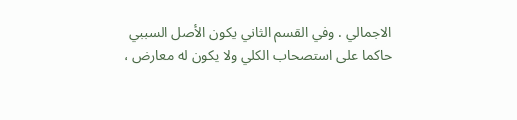الاجمالي . وفي القسم الثاني يكون الأصل السببي حاكما على استصحاب الكلي ولا يكون له معارض ،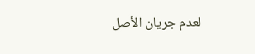لعدم جريان الأصل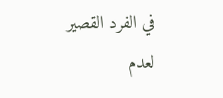في الفرد القصير لعدم